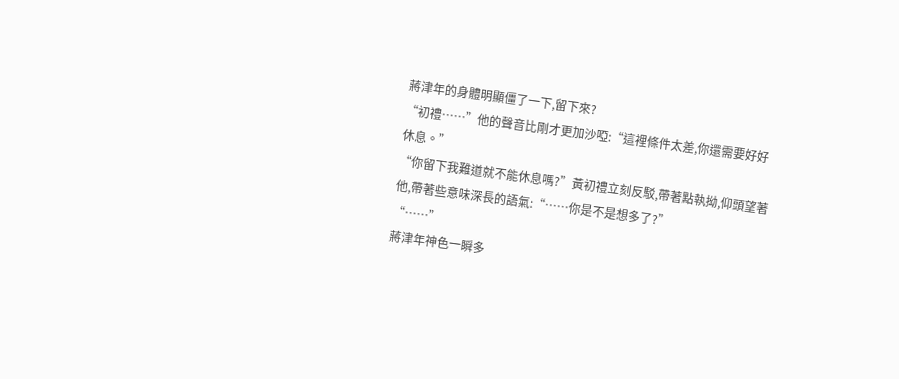蔣津年的身體明顯僵了一下,留下來?
“初禮……”他的聲音比剛才更加沙啞:“這裡條件太差,你還需要好好休息。”
“你留下我難道就不能休息嗎?”黃初禮立刻反駁,帶著點執拗,仰頭望著他,帶著些意味深長的語氣:“……你是不是想多了?”
“……”
蔣津年神色一瞬多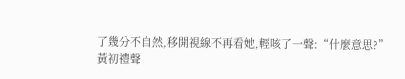了幾分不自然,移開視線不再看她,輕咳了一聲:“什麼意思?”
黃初禮聲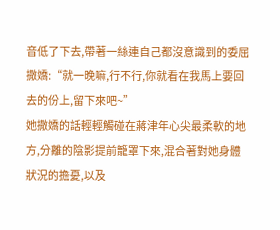音低了下去,帶著一絲連自己都沒意識到的委屈撒嬌:“就一晚嘛,行不行,你就看在我馬上要回去的份上,留下來吧~”
她撒嬌的話輕輕觸碰在蔣津年心尖最柔軟的地方,分離的陰影提前籠罩下來,混合著對她身體狀況的擔憂,以及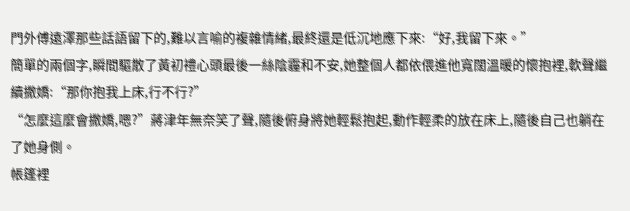門外傅遠澤那些話語留下的,難以言喻的複雜情緒,最終還是低沉地應下來:“好,我留下來。”
簡單的兩個字,瞬間驅散了黃初禮心頭最後一絲陰霾和不安,她整個人都依偎進他寬闊溫暖的懷抱裡,軟聲繼續撒嬌:“那你抱我上床,行不行?”
“怎麼這麼會撒嬌,嗯?”蔣津年無奈笑了聲,隨後俯身將她輕鬆抱起,動作輕柔的放在床上,隨後自己也躺在了她身側。
帳篷裡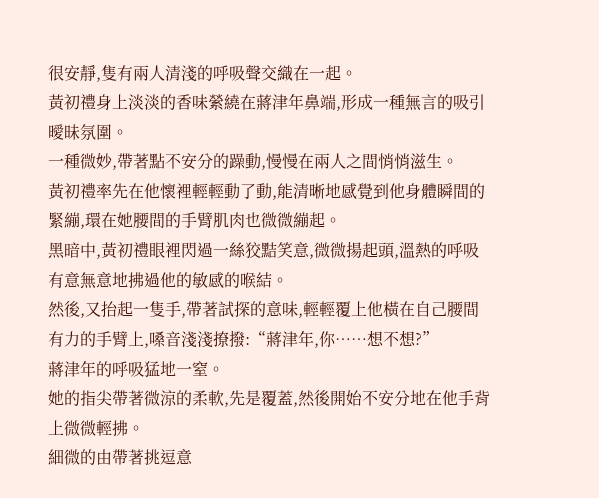很安靜,隻有兩人清淺的呼吸聲交織在一起。
黃初禮身上淡淡的香味縈繞在蔣津年鼻端,形成一種無言的吸引曖昧氛圍。
一種微妙,帶著點不安分的躁動,慢慢在兩人之間悄悄滋生。
黃初禮率先在他懷裡輕輕動了動,能清晰地感覺到他身體瞬間的緊繃,環在她腰間的手臂肌肉也微微繃起。
黑暗中,黃初禮眼裡閃過一絲狡黠笑意,微微揚起頭,溫熱的呼吸有意無意地拂過他的敏感的喉結。
然後,又抬起一隻手,帶著試探的意味,輕輕覆上他橫在自己腰間有力的手臂上,嗓音淺淺撩撥:“蔣津年,你……想不想?”
蔣津年的呼吸猛地一窒。
她的指尖帶著微涼的柔軟,先是覆蓋,然後開始不安分地在他手背上微微輕拂。
細微的由帶著挑逗意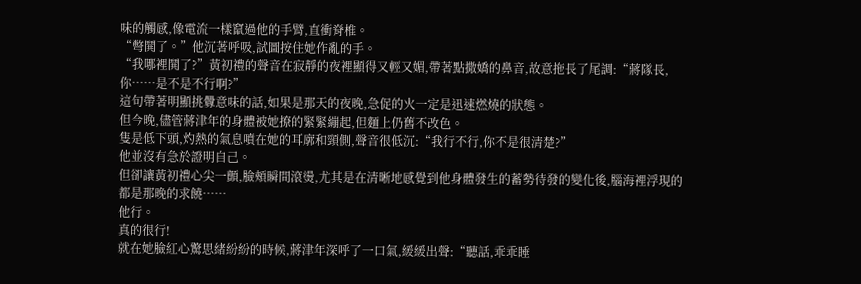味的觸感,像電流一樣竄過他的手臂,直衝脊椎。
“彆鬨了。”他沉著呼吸,試圖按住她作亂的手。
“我哪裡鬨了?”黃初禮的聲音在寂靜的夜裡顯得又輕又媚,帶著點撒嬌的鼻音,故意拖長了尾調:“蔣隊長,你……是不是不行啊?”
這句帶著明顯挑釁意味的話,如果是那天的夜晚,急促的火一定是迅速燃燒的狀態。
但今晚,儘管蔣津年的身體被她撩的緊緊繃起,但麵上仍舊不改色。
隻是低下頭,灼熱的氣息噴在她的耳廓和頸側,聲音很低沉:“我行不行,你不是很清楚?”
他並沒有急於證明自己。
但卻讓黃初禮心尖一顫,臉頰瞬間滾燙,尤其是在清晰地感覺到他身體發生的蓄勢待發的變化後,腦海裡浮現的都是那晚的求饒……
他行。
真的很行!
就在她臉紅心驚思緒紛紛的時候,蔣津年深呼了一口氣,緩緩出聲:“聽話,乖乖睡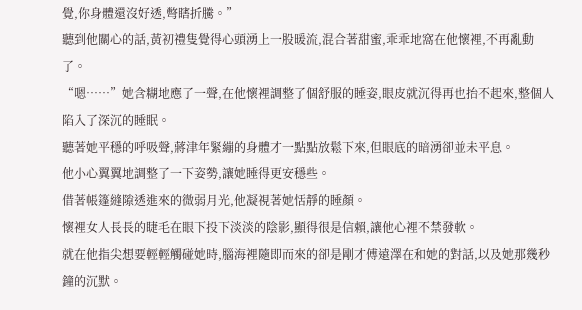覺,你身體還沒好透,彆瞎折騰。”
聽到他關心的話,黃初禮隻覺得心頭湧上一股暖流,混合著甜蜜,乖乖地窩在他懷裡,不再亂動了。
“嗯……”她含糊地應了一聲,在他懷裡調整了個舒服的睡姿,眼皮就沉得再也抬不起來,整個人陷入了深沉的睡眠。
聽著她平穩的呼吸聲,蔣津年緊繃的身體才一點點放鬆下來,但眼底的暗湧卻並未平息。
他小心翼翼地調整了一下姿勢,讓她睡得更安穩些。
借著帳篷縫隙透進來的微弱月光,他凝視著她恬靜的睡顏。
懷裡女人長長的睫毛在眼下投下淡淡的陰影,顯得很是信賴,讓他心裡不禁發軟。
就在他指尖想要輕輕觸碰她時,腦海裡隨即而來的卻是剛才傅遠澤在和她的對話,以及她那幾秒鐘的沉默。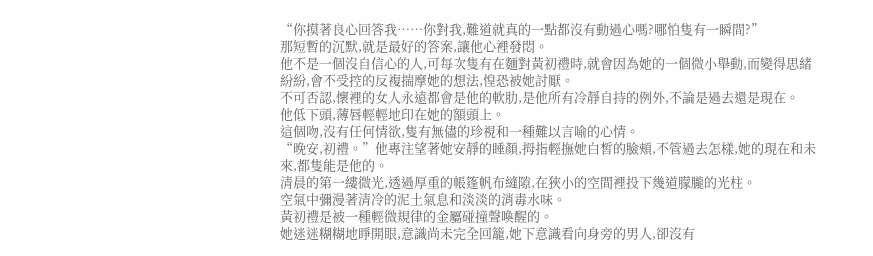“你摸著良心回答我……你對我,難道就真的一點都沒有動過心嗎?哪怕隻有一瞬間?”
那短暫的沉默,就是最好的答案,讓他心裡發悶。
他不是一個沒自信心的人,可每次隻有在麵對黃初禮時,就會因為她的一個微小舉動,而變得思緒紛紛,會不受控的反複揣摩她的想法,惶恐被她討厭。
不可否認,懷裡的女人永遠都會是他的軟肋,是他所有冷靜自持的例外,不論是過去還是現在。
他低下頭,薄唇輕輕地印在她的額頭上。
這個吻,沒有任何情欲,隻有無儘的珍視和一種難以言喻的心情。
“晚安,初禮。”他專注望著她安靜的睡顏,拇指輕撫她白皙的臉頰,不管過去怎樣,她的現在和未來,都隻能是他的。
清晨的第一縷微光,透過厚重的帳篷帆布縫隙,在狹小的空間裡投下幾道朦朧的光柱。
空氣中彌漫著清冷的泥土氣息和淡淡的消毒水味。
黃初禮是被一種輕微規律的金屬碰撞聲喚醒的。
她迷迷糊糊地睜開眼,意識尚未完全回籠,她下意識看向身旁的男人,卻沒有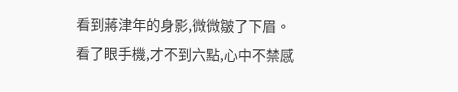看到蔣津年的身影,微微皺了下眉。
看了眼手機,才不到六點,心中不禁感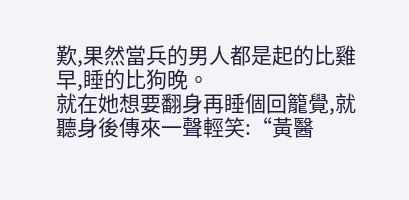歎,果然當兵的男人都是起的比雞早,睡的比狗晚。
就在她想要翻身再睡個回籠覺,就聽身後傳來一聲輕笑:“黃醫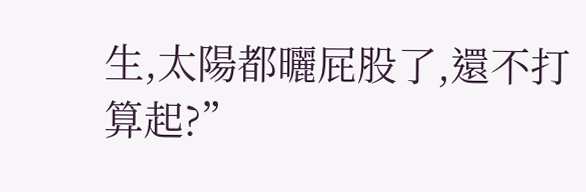生,太陽都曬屁股了,還不打算起?”